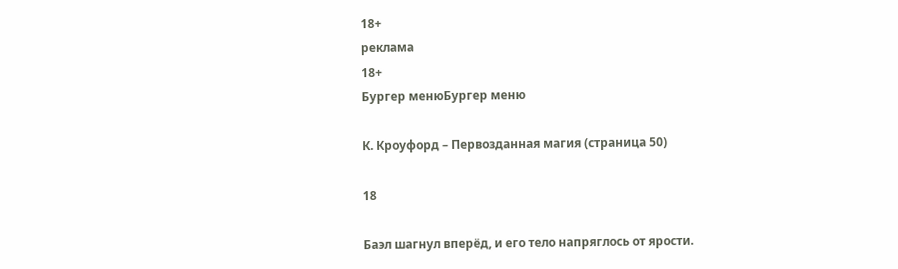18+
реклама
18+
Бургер менюБургер меню

К. Кроуфорд – Первозданная магия (страница 50)

18

Баэл шагнул вперёд, и его тело напряглось от ярости.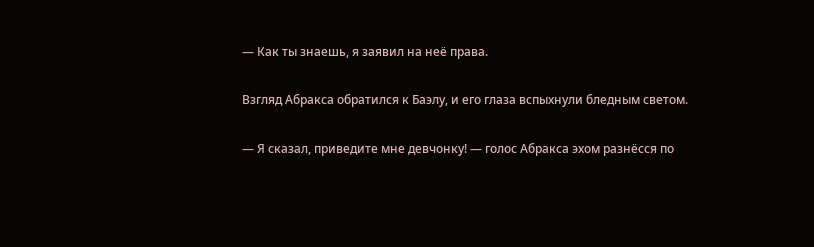— Как ты знаешь, я заявил на неё права.

Взгляд Абракса обратился к Баэлу, и его глаза вспыхнули бледным светом.

— Я сказал, приведите мне девчонку! — голос Абракса эхом разнёсся по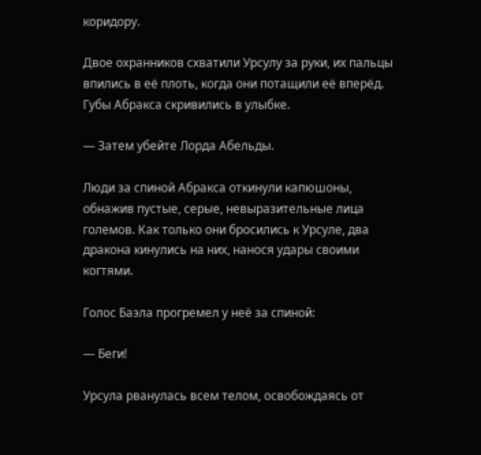коридору.

Двое охранников схватили Урсулу за руки, их пальцы впились в её плоть, когда они потащили её вперёд. Губы Абракса скривились в улыбке.

— Затем убейте Лорда Абельды.

Люди за спиной Абракса откинули капюшоны, обнажив пустые, серые, невыразительные лица големов. Как только они бросились к Урсуле, два дракона кинулись на них, нанося удары своими когтями.

Голос Баэла прогремел у неё за спиной:

— Беги!

Урсула рванулась всем телом, освобождаясь от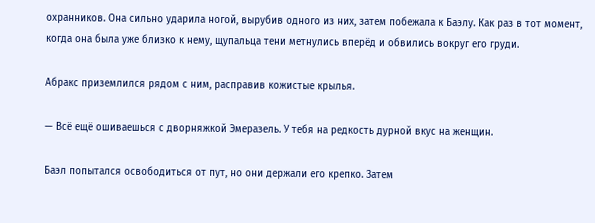охранников. Она сильно ударила ногой, вырубив одного из них, затем побежала к Баэлу. Как раз в тот момент, когда она была уже близко к нему, щупальца тени метнулись вперёд и обвились вокруг его груди.

Абракс приземлился рядом с ним, расправив кожистые крылья.

— Всё ещё ошиваешься с дворняжкой Эмеразель. У тебя на редкость дурной вкус на женщин.

Баэл попытался освободиться от пут, но они держали его крепко. Затем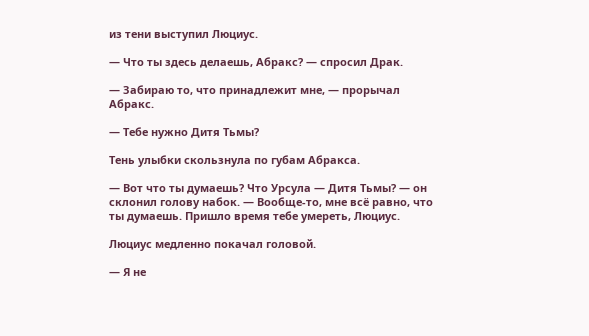из тени выступил Люциус.

— Что ты здесь делаешь, Абракс? — спросил Драк.

— Забираю то, что принадлежит мне, — прорычал Абракс.

— Тебе нужно Дитя Тьмы?

Тень улыбки скользнула по губам Абракса.

— Вот что ты думаешь? Что Урсула — Дитя Тьмы? — он склонил голову набок. — Вообще-то, мне всё равно, что ты думаешь. Пришло время тебе умереть, Люциус.

Люциус медленно покачал головой.

— Я не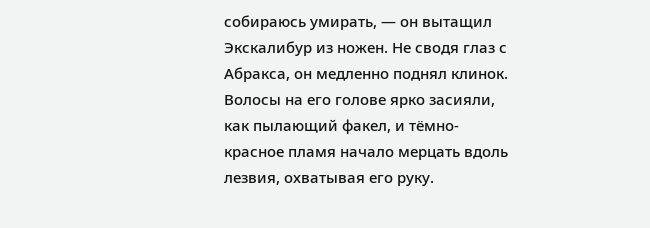собираюсь умирать, — он вытащил Экскалибур из ножен. Не сводя глаз с Абракса, он медленно поднял клинок. Волосы на его голове ярко засияли, как пылающий факел, и тёмно-красное пламя начало мерцать вдоль лезвия, охватывая его руку.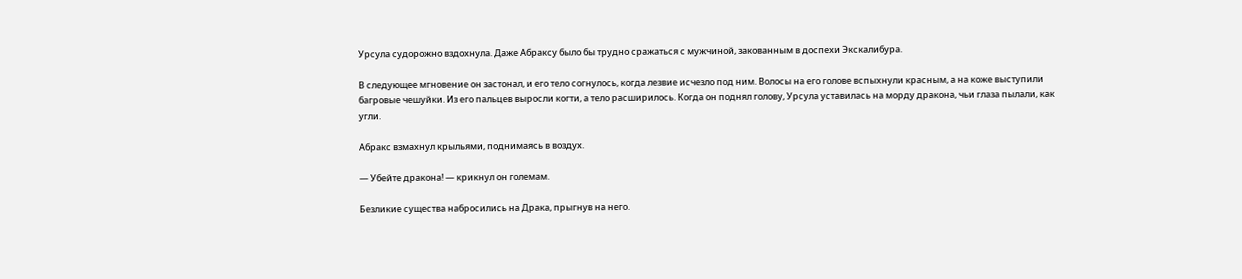Урсула судорожно вздохнула. Даже Абраксу было бы трудно сражаться с мужчиной, закованным в доспехи Экскалибура.

В следующее мгновение он застонал, и его тело согнулось, когда лезвие исчезло под ним. Волосы на его голове вспыхнули красным, а на коже выступили багровые чешуйки. Из его пальцев выросли когти, а тело расширилось. Когда он поднял голову, Урсула уставилась на морду дракона, чьи глаза пылали, как угли.

Абракс взмахнул крыльями, поднимаясь в воздух.

— Убейте дракона! — крикнул он големам.

Безликие существа набросились на Драка, прыгнув на него.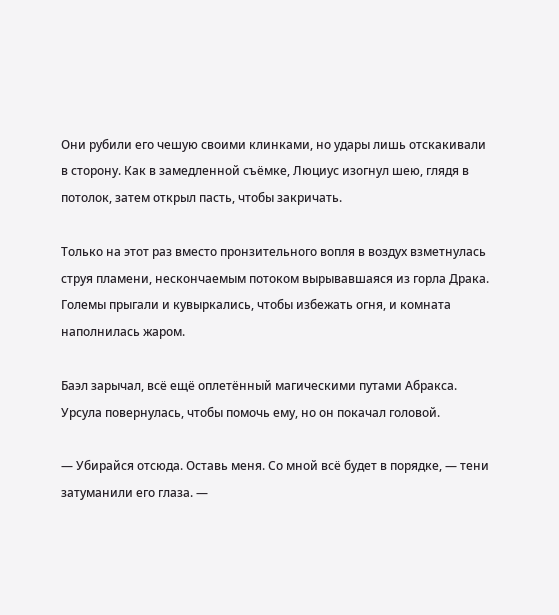Они рубили его чешую своими клинками, но удары лишь отскакивали в сторону. Как в замедленной съёмке, Люциус изогнул шею, глядя в потолок, затем открыл пасть, чтобы закричать.

Только на этот раз вместо пронзительного вопля в воздух взметнулась струя пламени, нескончаемым потоком вырывавшаяся из горла Драка. Големы прыгали и кувыркались, чтобы избежать огня, и комната наполнилась жаром.

Баэл зарычал, всё ещё оплетённый магическими путами Абракса. Урсула повернулась, чтобы помочь ему, но он покачал головой.

— Убирайся отсюда. Оставь меня. Со мной всё будет в порядке, — тени затуманили его глаза. —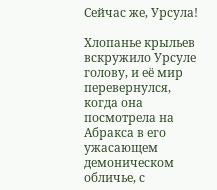Сейчас же, Урсула!

Хлопанье крыльев вскружило Урсуле голову, и её мир перевернулся, когда она посмотрела на Абракса в его ужасающем демоническом обличье, с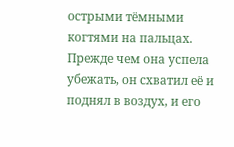острыми тёмными когтями на пальцах. Прежде чем она успела убежать, он схватил её и поднял в воздух, и его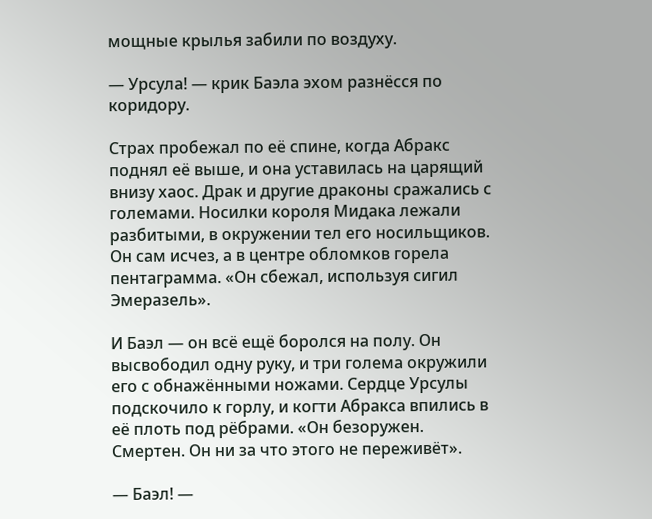мощные крылья забили по воздуху.

— Урсула! — крик Баэла эхом разнёсся по коридору.

Страх пробежал по её спине, когда Абракс поднял её выше, и она уставилась на царящий внизу хаос. Драк и другие драконы сражались с големами. Носилки короля Мидака лежали разбитыми, в окружении тел его носильщиков. Он сам исчез, а в центре обломков горела пентаграмма. «Он сбежал, используя сигил Эмеразель».

И Баэл — он всё ещё боролся на полу. Он высвободил одну руку, и три голема окружили его с обнажёнными ножами. Сердце Урсулы подскочило к горлу, и когти Абракса впились в её плоть под рёбрами. «Он безоружен. Смертен. Он ни за что этого не переживёт».

— Баэл! —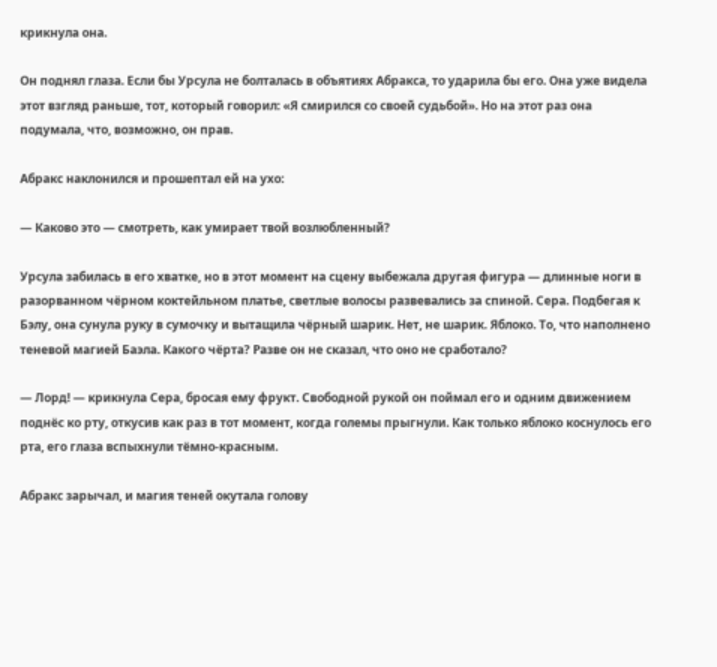крикнула она.

Он поднял глаза. Если бы Урсула не болталась в объятиях Абракса, то ударила бы его. Она уже видела этот взгляд раньше, тот, который говорил: «Я смирился со своей судьбой». Но на этот раз она подумала, что, возможно, он прав.

Абракс наклонился и прошептал ей на ухо:

— Каково это — смотреть, как умирает твой возлюбленный?

Урсула забилась в его хватке, но в этот момент на сцену выбежала другая фигура — длинные ноги в разорванном чёрном коктейльном платье, светлые волосы развевались за спиной. Сера. Подбегая к Бэлу, она сунула руку в сумочку и вытащила чёрный шарик. Нет, не шарик. Яблоко. То, что наполнено теневой магией Баэла. Какого чёрта? Разве он не сказал, что оно не сработало?

— Лорд! — крикнула Сера, бросая ему фрукт. Свободной рукой он поймал его и одним движением поднёс ко рту, откусив как раз в тот момент, когда големы прыгнули. Как только яблоко коснулось его рта, его глаза вспыхнули тёмно-красным.

Абракс зарычал, и магия теней окутала голову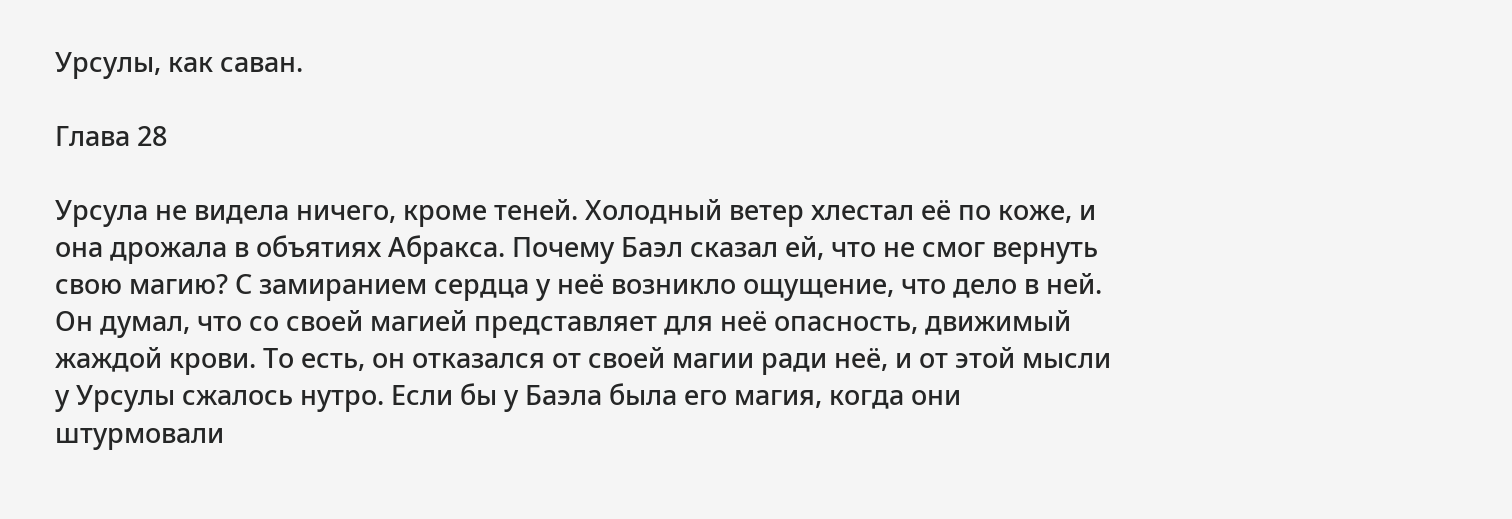Урсулы, как саван.

Глава 28

Урсула не видела ничего, кроме теней. Холодный ветер хлестал её по коже, и она дрожала в объятиях Абракса. Почему Баэл сказал ей, что не смог вернуть свою магию? С замиранием сердца у неё возникло ощущение, что дело в ней. Он думал, что со своей магией представляет для неё опасность, движимый жаждой крови. То есть, он отказался от своей магии ради неё, и от этой мысли у Урсулы сжалось нутро. Если бы у Баэла была его магия, когда они штурмовали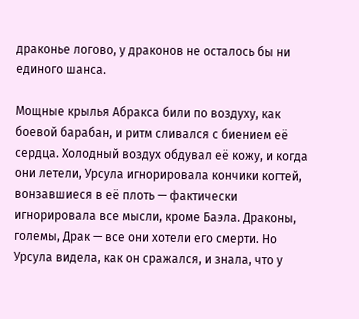драконье логово, у драконов не осталось бы ни единого шанса.

Мощные крылья Абракса били по воздуху, как боевой барабан, и ритм сливался с биением её сердца. Холодный воздух обдувал её кожу, и когда они летели, Урсула игнорировала кончики когтей, вонзавшиеся в её плоть — фактически игнорировала все мысли, кроме Баэла. Драконы, големы, Драк — все они хотели его смерти. Но Урсула видела, как он сражался, и знала, что у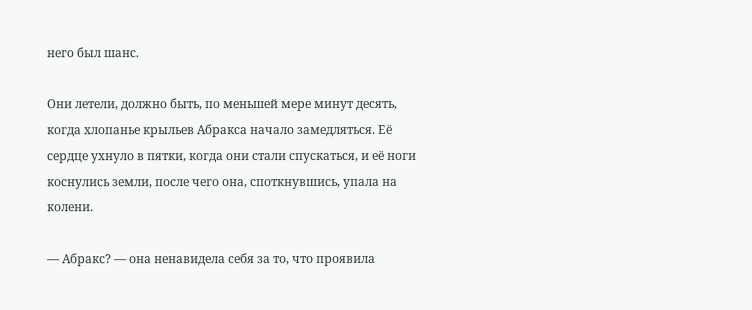него был шанс.

Они летели, должно быть, по меньшей мере минут десять, когда хлопанье крыльев Абракса начало замедляться. Её сердце ухнуло в пятки, когда они стали спускаться, и её ноги коснулись земли, после чего она, споткнувшись, упала на колени.

— Абракс? — она ненавидела себя за то, что проявила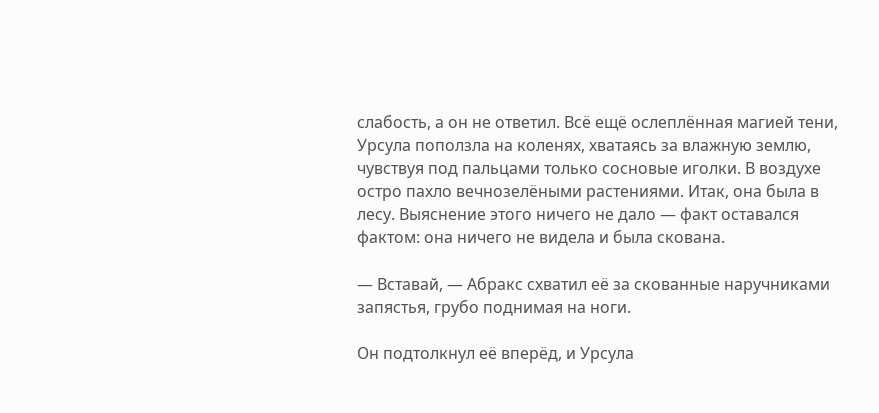слабость, а он не ответил. Всё ещё ослеплённая магией тени, Урсула поползла на коленях, хватаясь за влажную землю, чувствуя под пальцами только сосновые иголки. В воздухе остро пахло вечнозелёными растениями. Итак, она была в лесу. Выяснение этого ничего не дало — факт оставался фактом: она ничего не видела и была скована.

— Вставай, — Абракс схватил её за скованные наручниками запястья, грубо поднимая на ноги.

Он подтолкнул её вперёд, и Урсула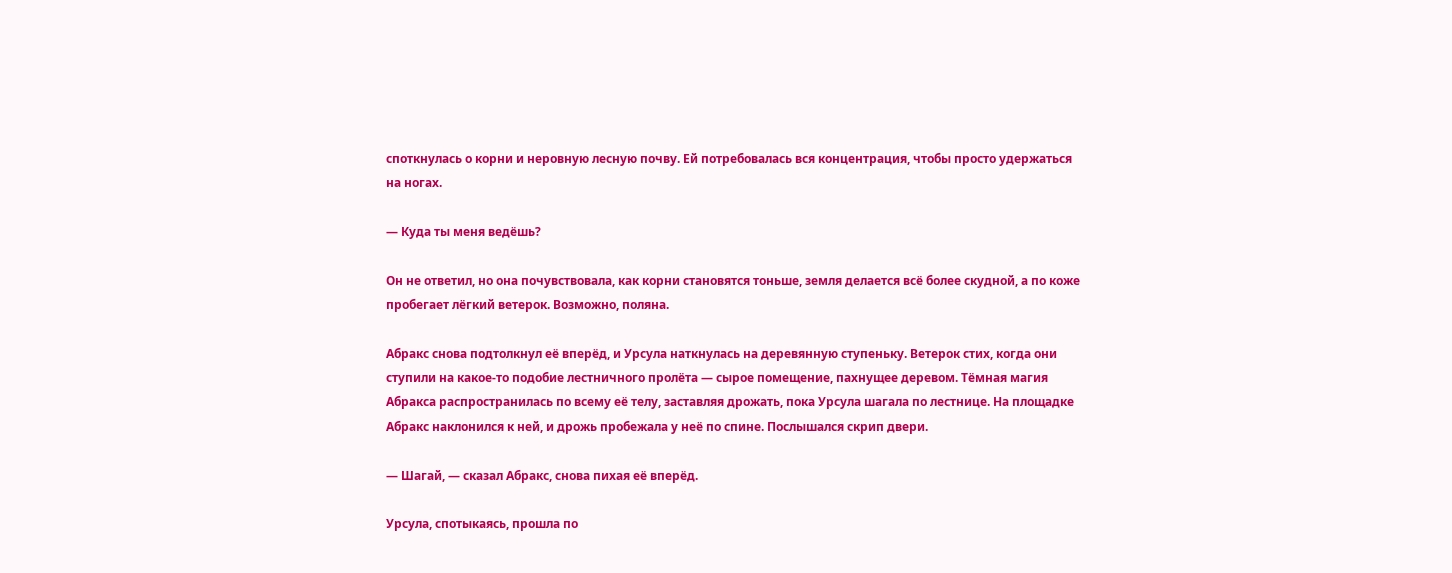споткнулась о корни и неровную лесную почву. Ей потребовалась вся концентрация, чтобы просто удержаться на ногах.

— Куда ты меня ведёшь?

Он не ответил, но она почувствовала, как корни становятся тоньше, земля делается всё более скудной, а по коже пробегает лёгкий ветерок. Возможно, поляна.

Абракс снова подтолкнул её вперёд, и Урсула наткнулась на деревянную ступеньку. Ветерок стих, когда они ступили на какое-то подобие лестничного пролёта — сырое помещение, пахнущее деревом. Тёмная магия Абракса распространилась по всему её телу, заставляя дрожать, пока Урсула шагала по лестнице. На площадке Абракс наклонился к ней, и дрожь пробежала у неё по спине. Послышался скрип двери.

— Шагай, — сказал Абракс, снова пихая её вперёд.

Урсула, спотыкаясь, прошла по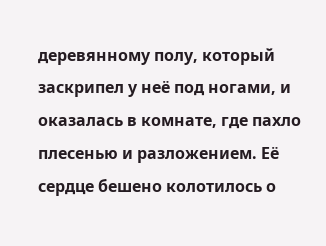деревянному полу, который заскрипел у неё под ногами, и оказалась в комнате, где пахло плесенью и разложением. Её сердце бешено колотилось о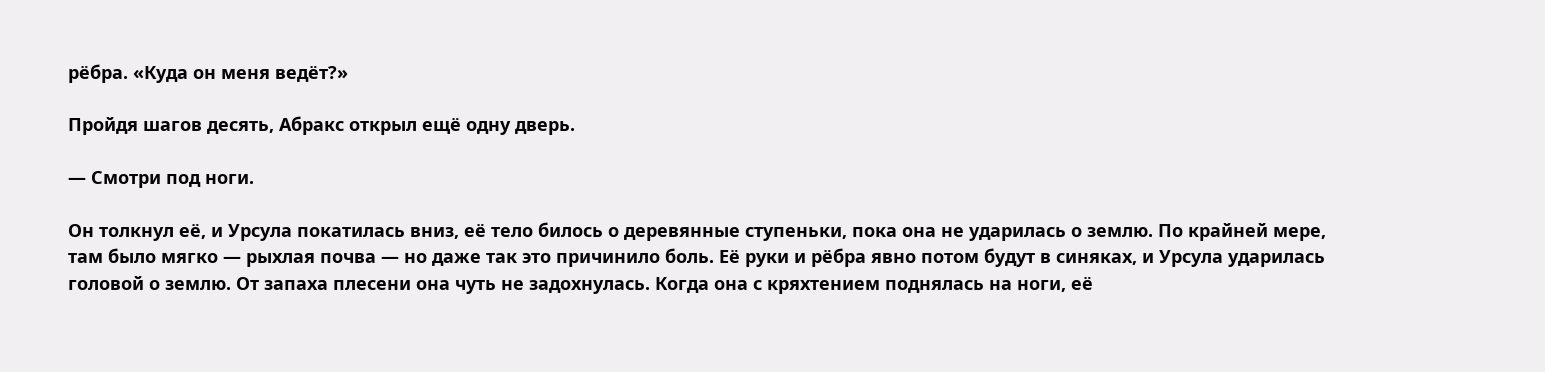рёбра. «Куда он меня ведёт?»

Пройдя шагов десять, Абракс открыл ещё одну дверь.

— Смотри под ноги.

Он толкнул её, и Урсула покатилась вниз, её тело билось о деревянные ступеньки, пока она не ударилась о землю. По крайней мере, там было мягко — рыхлая почва — но даже так это причинило боль. Её руки и рёбра явно потом будут в синяках, и Урсула ударилась головой о землю. От запаха плесени она чуть не задохнулась. Когда она с кряхтением поднялась на ноги, её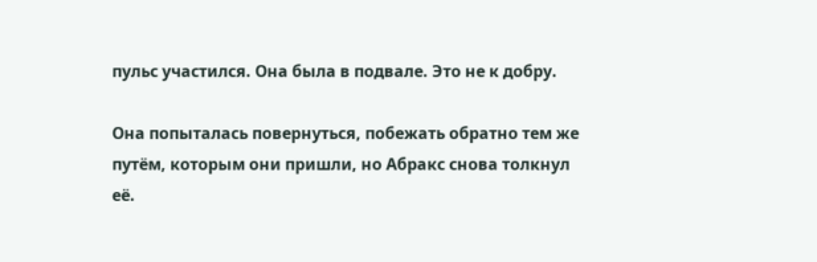пульс участился. Она была в подвале. Это не к добру.

Она попыталась повернуться, побежать обратно тем же путём, которым они пришли, но Абракс снова толкнул её.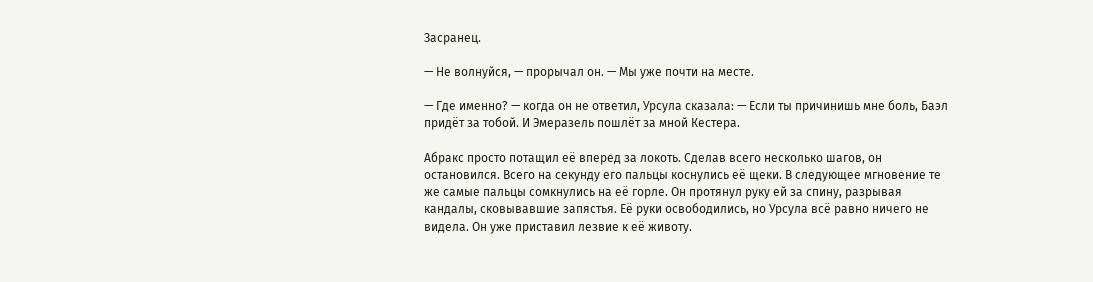Засранец.

— Не волнуйся, — прорычал он. — Мы уже почти на месте.

— Где именно? — когда он не ответил, Урсула сказала: — Если ты причинишь мне боль, Баэл придёт за тобой. И Эмеразель пошлёт за мной Кестера.

Абракс просто потащил её вперед за локоть. Сделав всего несколько шагов, он остановился. Всего на секунду его пальцы коснулись её щеки. В следующее мгновение те же самые пальцы сомкнулись на её горле. Он протянул руку ей за спину, разрывая кандалы, сковывавшие запястья. Её руки освободились, но Урсула всё равно ничего не видела. Он уже приставил лезвие к её животу.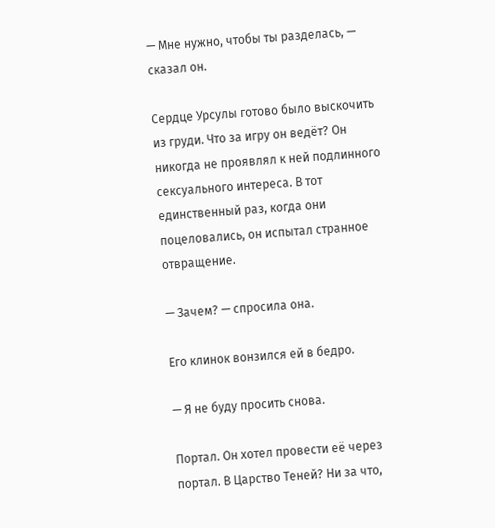— Мне нужно, чтобы ты разделась, — сказал он.

Сердце Урсулы готово было выскочить из груди. Что за игру он ведёт? Он никогда не проявлял к ней подлинного сексуального интереса. В тот единственный раз, когда они поцеловались, он испытал странное отвращение.

— Зачем? — спросила она.

Его клинок вонзился ей в бедро.

— Я не буду просить снова.

Портал. Он хотел провести её через портал. В Царство Теней? Ни за что,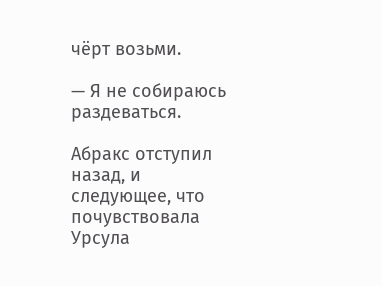чёрт возьми.

— Я не собираюсь раздеваться.

Абракс отступил назад, и следующее, что почувствовала Урсула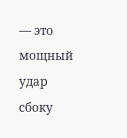— это мощный удар сбоку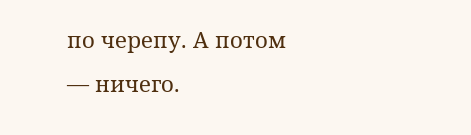по черепу. А потом — ничего.